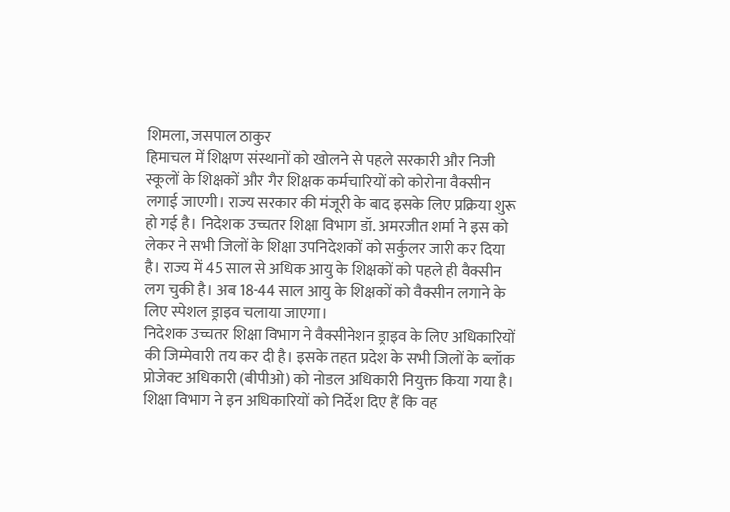शिमला, जसपाल ठाकुर
हिमाचल में शिक्षण संस्थानों को खोलने से पहले सरकारी और निजी स्कूलों के शिक्षकों और गैर शिक्षक कर्मचारियों को कोरोना वैक्सीन लगाई जाएगी। राज्य सरकार की मंजूरी के बाद इसके लिए प्रक्रिया शुरू हो गई है। निदेशक उच्चतर शिक्षा विभाग डॉ. अमरजीत शर्मा ने इस को लेकर ने सभी जिलों के शिक्षा उपनिदेशकों को सर्कुलर जारी कर दिया है। राज्य में 45 साल से अधिक आयु के शिक्षकों को पहले ही वैक्सीन लग चुकी है। अब 18-44 साल आयु के शिक्षकों को वैक्सीन लगाने के लिए स्पेशल ड्राइव चलाया जाएगा।
निदेशक उच्चतर शिक्षा विभाग ने वैक्सीनेशन ड्राइव के लिए अधिकारियों की जिम्मेवारी तय कर दी है। इसके तहत प्रदेश के सभी जिलों के ब्लॉक प्रोजेक्ट अधिकारी (बीपीओ) को नोडल अधिकारी नियुक्त किया गया है। शिक्षा विभाग ने इन अधिकारियों को निर्देश दिए हैं कि वह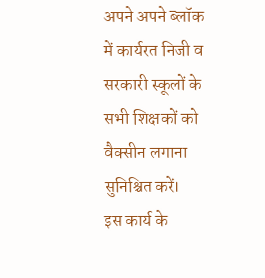अपने अपने ब्लॉक में कार्यरत निजी व सरकारी स्कूलों के सभी शिक्षकों को वैक्सीन लगाना सुनिश्चित करें।
इस कार्य के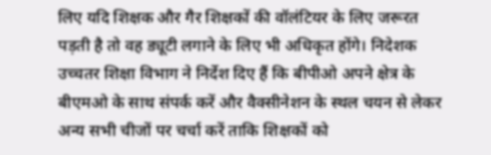लिए यदि शिक्षक और गैर शिक्षकों की वॉलंटियर के लिए जरूरत पड़ती है तो वह ड्यूटी लगाने के लिए भी अधिकृत होंगे। निदेशक उच्चतर शिक्षा विभाग ने निर्देश दिए हैं कि बीपीओ अपने क्षेत्र के बीएमओ के साथ संपर्क करें और वैक्सीनेशन के स्थल चयन से लेकर अन्य सभी चीजों पर चर्चा करें ताकि शिक्षकों को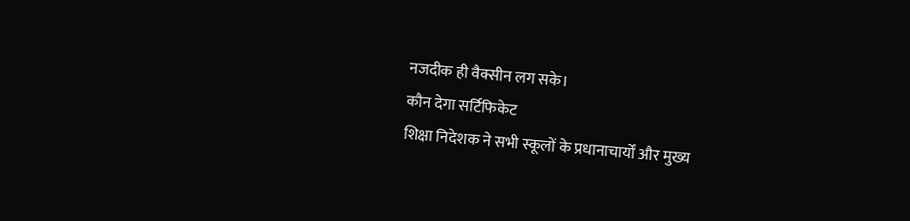नजदीक ही वैक्सीन लग सके।
कौन देगा सर्टिफिकेट
शिक्षा निदेशक ने सभी स्कूलों के प्रधानाचार्यों और मुख्य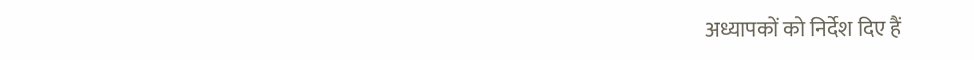अध्यापकों को निर्देश दिए हैं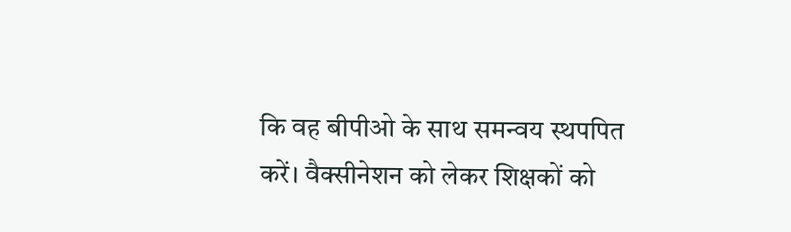कि वह बीपीओ के साथ समन्वय स्थपपित करें। वैक्सीनेशन को लेकर शिक्षकों को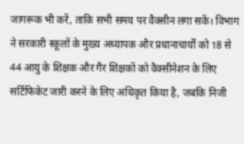जागरूक भी करें, ताकि सभी समय पर वैक्सीन लगा सकें। विभाग ने सरकारी स्कूलों के मुख्य अध्यापक और प्रधानाचार्यों को 18 से 44 आयु के शिक्षक और गैर शिक्षकों को वैक्सीनेशन के लिए सर्टिफिकेट जारी करने के लिए अधिकृत किया है, जबकि निजी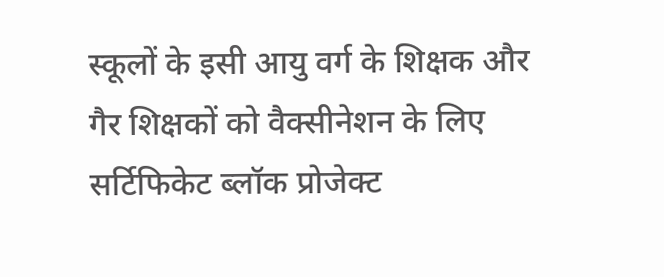स्कूलों के इसी आयु वर्ग के शिक्षक और गैर शिक्षकों को वैक्सीनेशन के लिए सर्टिफिकेट ब्लॉक प्रोजेक्ट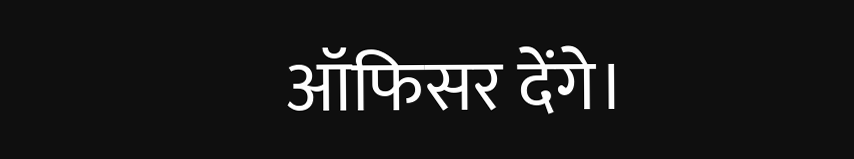ऑफिसर देंगे।